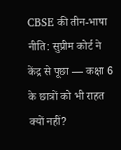CBSE की तीन-भाषा नीति: सुप्रीम कोर्ट ने केंद्र से पूछा — कक्षा 6 के छात्रों को भी राहत क्यों नहीं?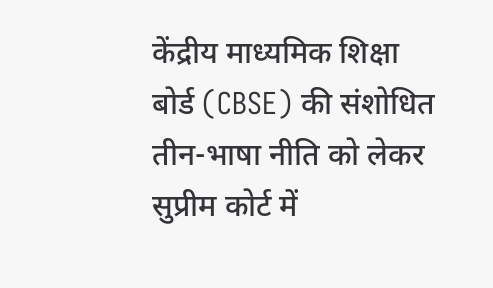केंद्रीय माध्यमिक शिक्षा बोर्ड (CBSE) की संशोधित तीन-भाषा नीति को लेकर सुप्रीम कोर्ट में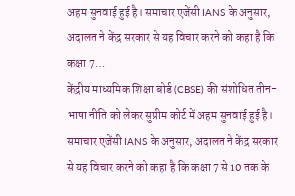अहम सुनवाई हुई है। समाचार एजेंसी IANS के अनुसार, अदालत ने केंद्र सरकार से यह विचार करने को कहा है कि कक्षा 7…
केंद्रीय माध्यमिक शिक्षा बोर्ड (CBSE) की संशोधित तीन-भाषा नीति को लेकर सुप्रीम कोर्ट में अहम सुनवाई हुई है। समाचार एजेंसी IANS के अनुसार, अदालत ने केंद्र सरकार से यह विचार करने को कहा है कि कक्षा 7 से 10 तक के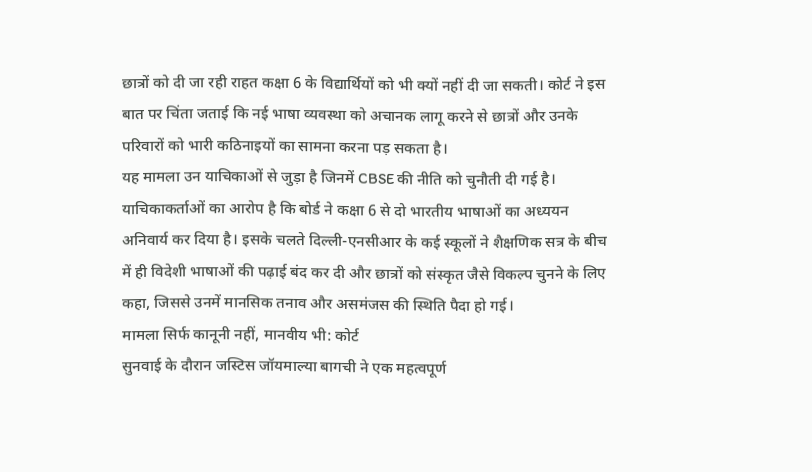छात्रों को दी जा रही राहत कक्षा 6 के विद्यार्थियों को भी क्यों नहीं दी जा सकती। कोर्ट ने इस बात पर चिंता जताई कि नई भाषा व्यवस्था को अचानक लागू करने से छात्रों और उनके परिवारों को भारी कठिनाइयों का सामना करना पड़ सकता है।
यह मामला उन याचिकाओं से जुड़ा है जिनमें CBSE की नीति को चुनौती दी गई है। याचिकाकर्ताओं का आरोप है कि बोर्ड ने कक्षा 6 से दो भारतीय भाषाओं का अध्ययन अनिवार्य कर दिया है। इसके चलते दिल्ली-एनसीआर के कई स्कूलों ने शैक्षणिक सत्र के बीच में ही विदेशी भाषाओं की पढ़ाई बंद कर दी और छात्रों को संस्कृत जैसे विकल्प चुनने के लिए कहा, जिससे उनमें मानसिक तनाव और असमंजस की स्थिति पैदा हो गई।
मामला सिर्फ कानूनी नहीं, मानवीय भी: कोर्ट
सुनवाई के दौरान जस्टिस जॉयमाल्या बागची ने एक महत्वपूर्ण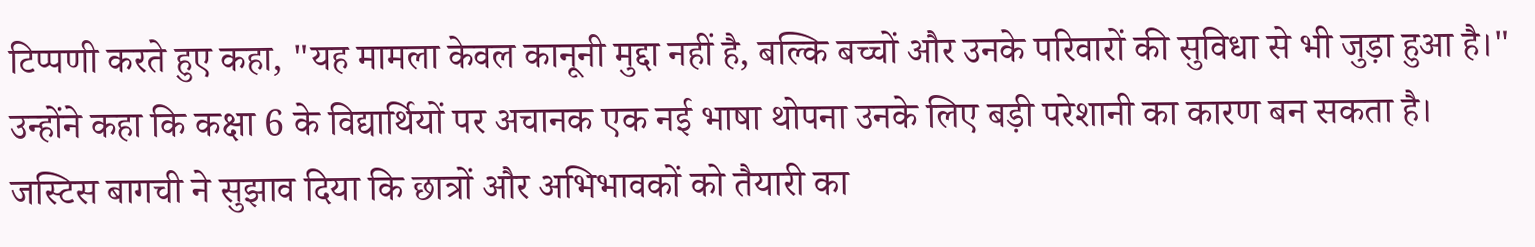टिप्पणी करते हुए कहा, "यह मामला केवल कानूनी मुद्दा नहीं है, बल्कि बच्चों और उनके परिवारों की सुविधा से भी जुड़ा हुआ है।" उन्होंने कहा कि कक्षा 6 के विद्यार्थियों पर अचानक एक नई भाषा थोपना उनके लिए बड़ी परेशानी का कारण बन सकता है।
जस्टिस बागची ने सुझाव दिया कि छात्रों और अभिभावकों को तैयारी का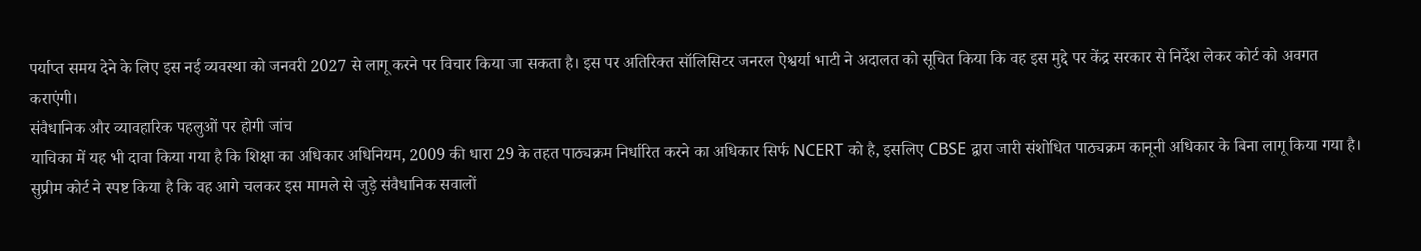पर्याप्त समय देने के लिए इस नई व्यवस्था को जनवरी 2027 से लागू करने पर विचार किया जा सकता है। इस पर अतिरिक्त सॉलिसिटर जनरल ऐश्वर्या भाटी ने अदालत को सूचित किया कि वह इस मुद्दे पर केंद्र सरकार से निर्देश लेकर कोर्ट को अवगत कराएंगी।
संवैधानिक और व्यावहारिक पहलुओं पर होगी जांच
याचिका में यह भी दावा किया गया है कि शिक्षा का अधिकार अधिनियम, 2009 की धारा 29 के तहत पाठ्यक्रम निर्धारित करने का अधिकार सिर्फ NCERT को है, इसलिए CBSE द्वारा जारी संशोधित पाठ्यक्रम कानूनी अधिकार के बिना लागू किया गया है।
सुप्रीम कोर्ट ने स्पष्ट किया है कि वह आगे चलकर इस मामले से जुड़े संवैधानिक सवालों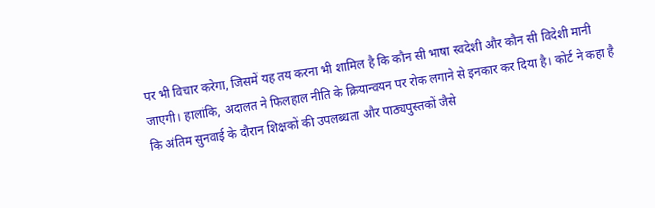पर भी विचार करेगा, जिसमें यह तय करना भी शामिल है कि कौन सी भाषा स्वदेशी और कौन सी विदेशी मानी जाएगी। हालांकि, अदालत ने फिलहाल नीति के क्रियान्वयन पर रोक लगाने से इनकार कर दिया है। कोर्ट ने कहा है कि अंतिम सुनवाई के दौरान शिक्षकों की उपलब्धता और पाठ्यपुस्तकों जैसे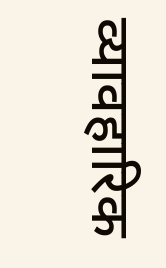व्यावहारिक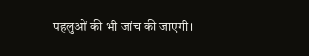पहलुओं की भी जांच की जाएगी।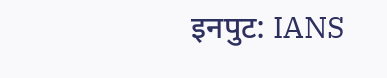इनपुट: IANS